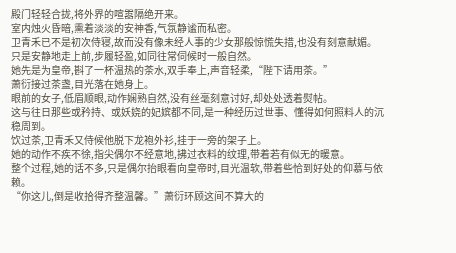殿门轻轻合拢,将外界的喧嚣隔绝开来。
室内烛火昏暗,熏着淡淡的安神香,气氛静谧而私密。
卫青禾已不是初次侍寝,故而没有像未经人事的少女那般惊慌失措,也没有刻意献媚。
只是安静地走上前,步履轻盈,如同往常伺候时一般自然。
她先是为皇帝,斟了一杯温热的茶水,双手奉上,声音轻柔,“陛下请用茶。”
萧衍接过茶盏,目光落在她身上。
眼前的女子,低眉顺眼,动作娴熟自然,没有丝毫刻意讨好,却处处透着熨帖。
这与往日那些或矜持、或妖娆的妃嫔都不同,是一种经历过世事、懂得如何照料人的沉稳周到。
饮过茶,卫青禾又侍候他脱下龙袍外衫,挂于一旁的架子上。
她的动作不疾不徐,指尖偶尔不经意地,拂过衣料的纹理,带着若有似无的暖意。
整个过程,她的话不多,只是偶尔抬眼看向皇帝时,目光温软,带着些恰到好处的仰慕与依赖。
“你这儿,倒是收拾得齐整温馨。”萧衍环顾这间不算大的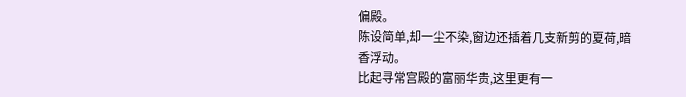偏殿。
陈设简单,却一尘不染,窗边还插着几支新剪的夏荷,暗香浮动。
比起寻常宫殿的富丽华贵,这里更有一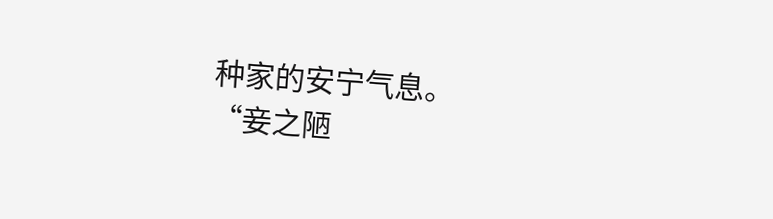种家的安宁气息。
“妾之陋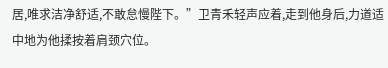居,唯求洁净舒适,不敢怠慢陛下。”卫青禾轻声应着,走到他身后,力道适中地为他揉按着肩颈穴位。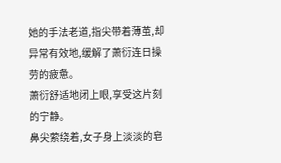她的手法老道,指尖带着薄茧,却异常有效地,缓解了萧衍连日操劳的疲惫。
萧衍舒适地闭上眼,享受这片刻的宁静。
鼻尖萦绕着,女子身上淡淡的皂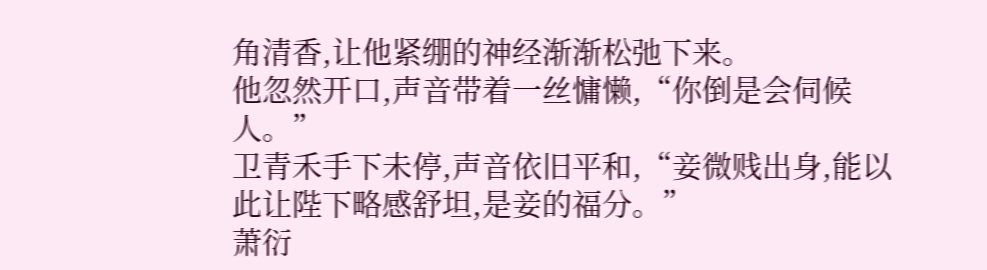角清香,让他紧绷的神经渐渐松弛下来。
他忽然开口,声音带着一丝慵懒,“你倒是会伺候人。”
卫青禾手下未停,声音依旧平和,“妾微贱出身,能以此让陛下略感舒坦,是妾的福分。”
萧衍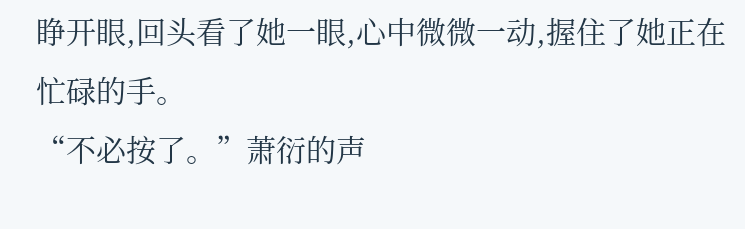睁开眼,回头看了她一眼,心中微微一动,握住了她正在忙碌的手。
“不必按了。”萧衍的声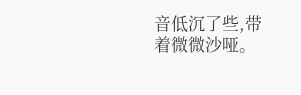音低沉了些,带着微微沙哑。